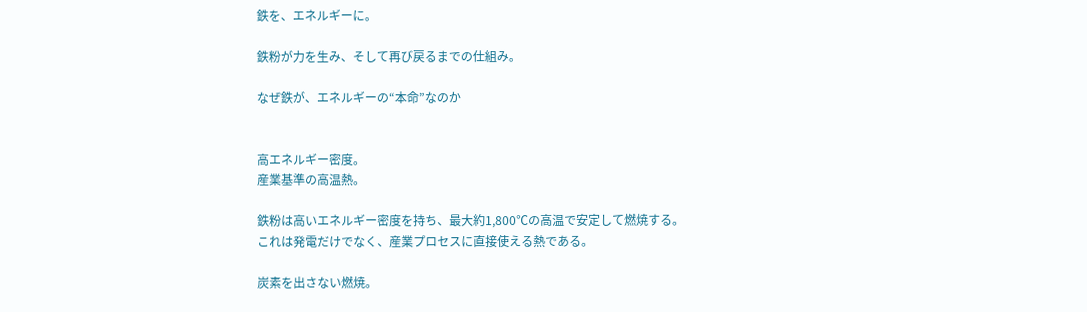鉄を、エネルギーに。

鉄粉が力を生み、そして再び戻るまでの仕組み。

なぜ鉄が、エネルギーの“本命”なのか


高エネルギー密度。
産業基準の高温熱。

鉄粉は高いエネルギー密度を持ち、最大約1,800℃の高温で安定して燃焼する。
これは発電だけでなく、産業プロセスに直接使える熱である。

炭素を出さない燃焼。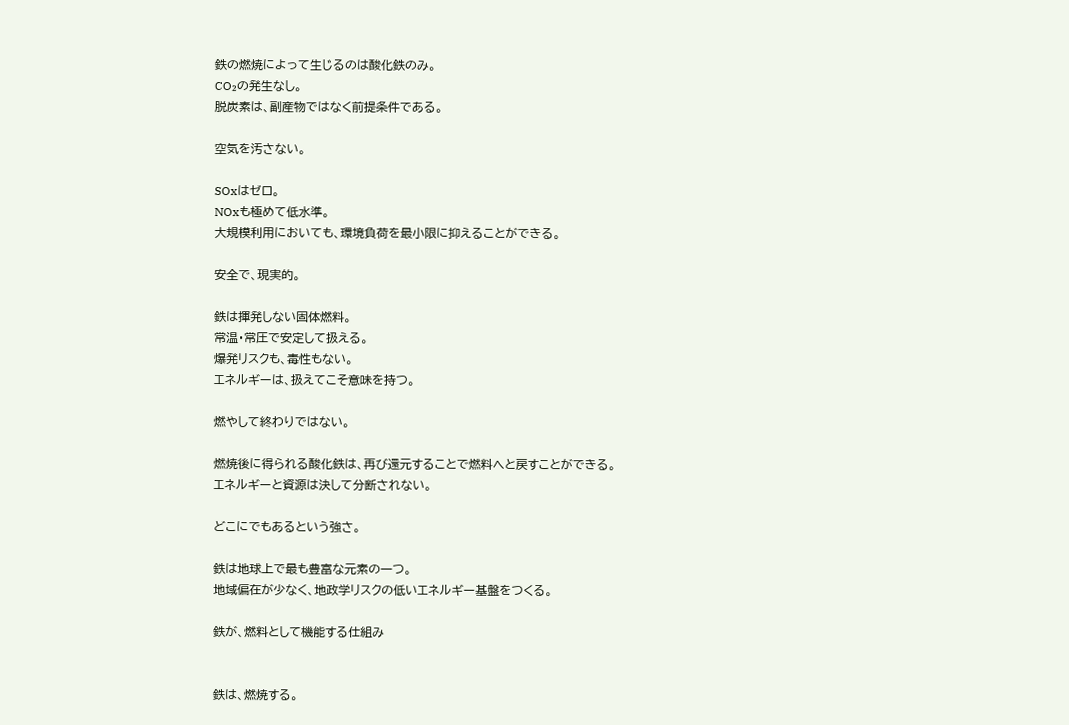鉄の燃焼によって生じるのは酸化鉄のみ。
CO₂の発生なし。
脱炭素は、副産物ではなく前提条件である。

空気を汚さない。

SOxはゼロ。
NOxも極めて低水準。
大規模利用においても、環境負荷を最小限に抑えることができる。

安全で、現実的。

鉄は揮発しない固体燃料。
常温・常圧で安定して扱える。
爆発リスクも、毒性もない。
エネルギーは、扱えてこそ意味を持つ。

燃やして終わりではない。

燃焼後に得られる酸化鉄は、再び還元することで燃料へと戻すことができる。
エネルギーと資源は決して分断されない。

どこにでもあるという強さ。

鉄は地球上で最も豊富な元素の一つ。
地域偏在が少なく、地政学リスクの低いエネルギー基盤をつくる。

鉄が、燃料として機能する仕組み


鉄は、燃焼する。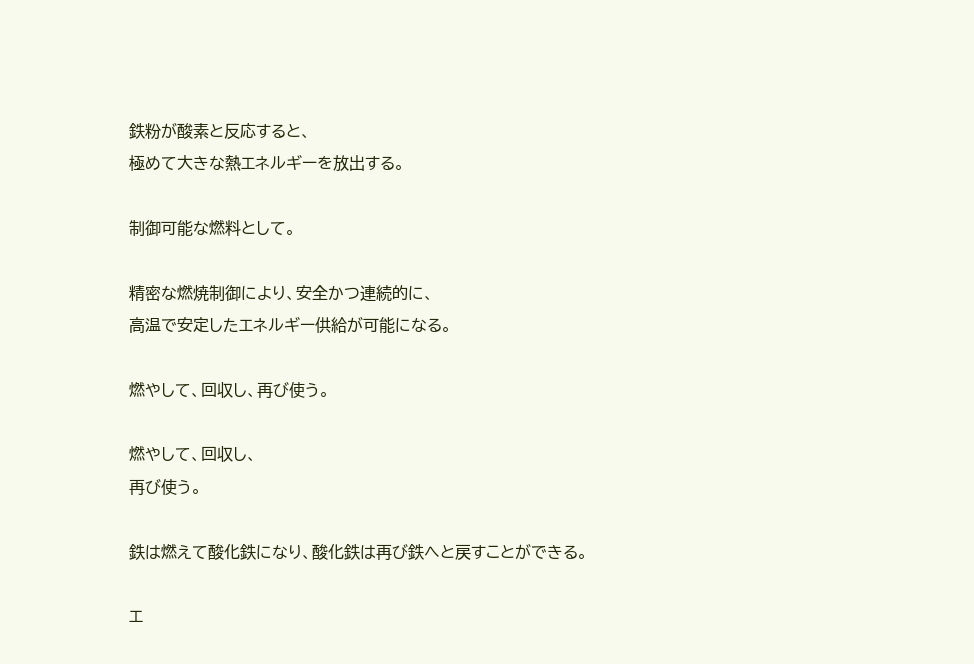鉄粉が酸素と反応すると、
極めて大きな熱エネルギーを放出する。

制御可能な燃料として。

精密な燃焼制御により、安全かつ連続的に、
高温で安定したエネルギー供給が可能になる。

燃やして、回収し、再び使う。

燃やして、回収し、
再び使う。

鉄は燃えて酸化鉄になり、酸化鉄は再び鉄へと戻すことができる。

エ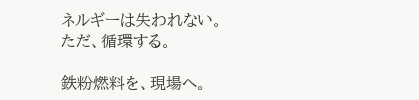ネルギーは失われない。
ただ、循環する。

鉄粉燃料を、現場へ。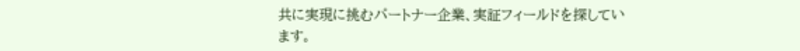共に実現に挑むパートナー企業、実証フィールドを探しています。